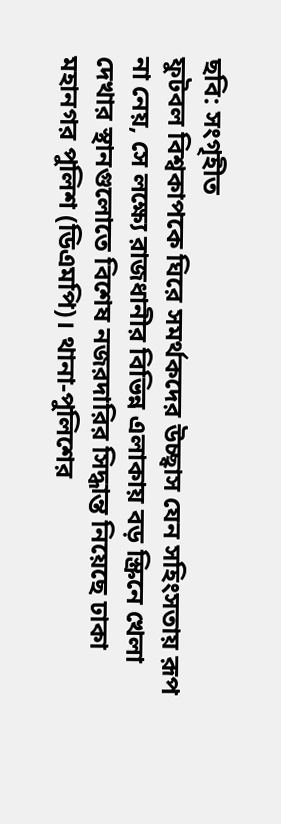ছবি: সংগৃহীত
ফুটবল বিশ্বকাপকে ঘিরে সমর্থকদের উচ্ছ্বাস যেন সহিংসতায় রূপ না নেয়, সে লক্ষ্যে রাজধানীর বিভিন্ন এলাকায় বড় স্ক্রিনে খেলা দেখার স্থানগুলোতে বিশেষ নজরদারির সিদ্ধান্ত নিয়েছে ঢাকা মহানগর পুলিশ (ডিএমপি)। থানা-পুলিশের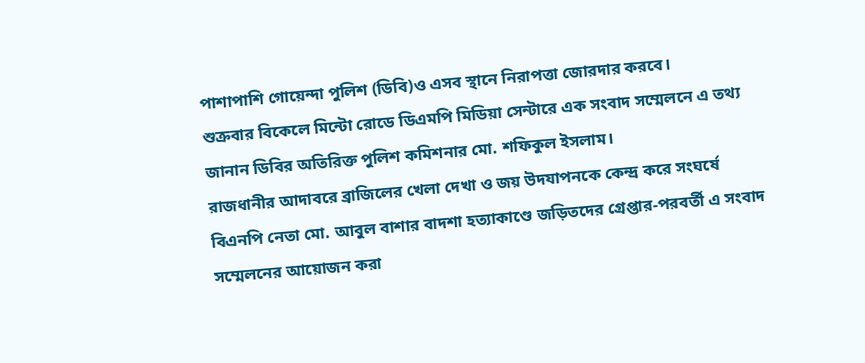পাশাপাশি গোয়েন্দা পুলিশ (ডিবি)ও এসব স্থানে নিরাপত্তা জোরদার করবে।
শুক্রবার বিকেলে মিন্টো রোডে ডিএমপি মিডিয়া সেন্টারে এক সংবাদ সম্মেলনে এ তথ্য জানান ডিবির অতিরিক্ত পুলিশ কমিশনার মো. শফিকুল ইসলাম।
রাজধানীর আদাবরে ব্রাজিলের খেলা দেখা ও জয় উদযাপনকে কেন্দ্র করে সংঘর্ষে বিএনপি নেতা মো. আবুল বাশার বাদশা হত্যাকাণ্ডে জড়িতদের গ্রেপ্তার-পরবর্তী এ সংবাদ সম্মেলনের আয়োজন করা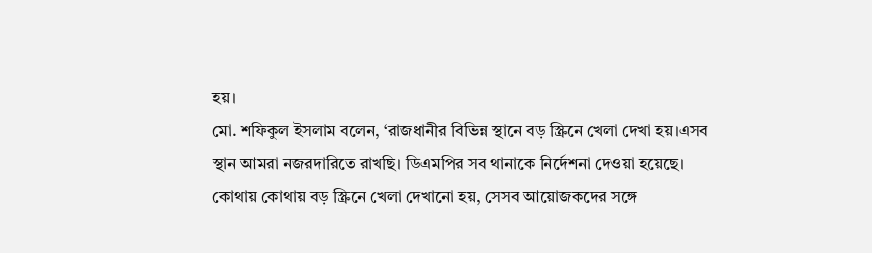হয়।
মো. শফিকুল ইসলাম বলেন, ‘রাজধানীর বিভিন্ন স্থানে বড় স্ক্রিনে খেলা দেখা হয়।এসব স্থান আমরা নজরদারিতে রাখছি। ডিএমপির সব থানাকে নির্দেশনা দেওয়া হয়েছে। কোথায় কোথায় বড় স্ক্রিনে খেলা দেখানো হয়, সেসব আয়োজকদের সঙ্গে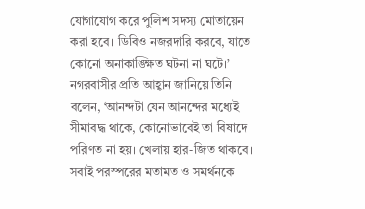যোগাযোগ করে পুলিশ সদস্য মোতায়েন করা হবে। ডিবিও নজরদারি করবে, যাতে কোনো অনাকাঙ্ক্ষিত ঘটনা না ঘটে।’
নগরবাসীর প্রতি আহ্বান জানিয়ে তিনি বলেন, ‘আনন্দটা যেন আনন্দের মধ্যেই সীমাবদ্ধ থাকে, কোনোভাবেই তা বিষাদে পরিণত না হয়। খেলায় হার-জিত থাকবে। সবাই পরস্পরের মতামত ও সমর্থনকে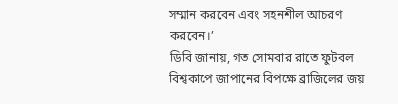সম্মান করবেন এবং সহনশীল আচরণ করবেন।’
ডিবি জানায়, গত সোমবার রাতে ফুটবল বিশ্বকাপে জাপানের বিপক্ষে ব্রাজিলের জয়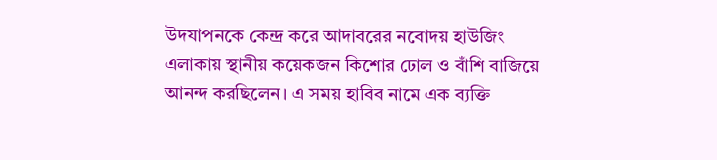উদযাপনকে কেন্দ্র করে আদাবরের নবোদয় হাউজিং এলাকায় স্থানীয় কয়েকজন কিশোর ঢোল ও বাঁশি বাজিয়ে আনন্দ করছিলেন। এ সময় হাবিব নামে এক ব্যক্তি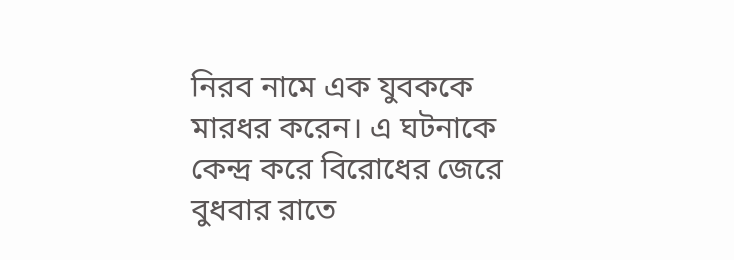নিরব নামে এক যুবককে মারধর করেন। এ ঘটনাকে কেন্দ্র করে বিরোধের জেরে বুধবার রাতে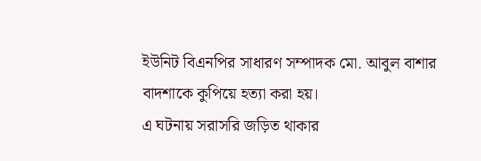ইউনিট বিএনপির সাধারণ সম্পাদক মো. আবুল বাশার বাদশাকে কুপিয়ে হত্যা করা হয়।
এ ঘটনায় সরাসরি জড়িত থাকার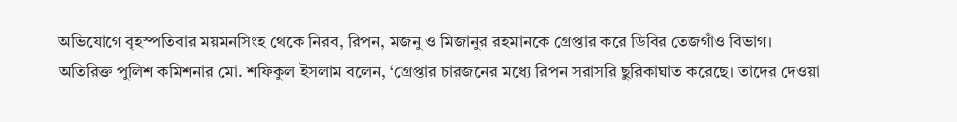অভিযোগে বৃহস্পতিবার ময়মনসিংহ থেকে নিরব, রিপন, মজনু ও মিজানুর রহমানকে গ্রেপ্তার করে ডিবির তেজগাঁও বিভাগ।
অতিরিক্ত পুলিশ কমিশনার মো. শফিকুল ইসলাম বলেন, ‘গ্রেপ্তার চারজনের মধ্যে রিপন সরাসরি ছুরিকাঘাত করেছে। তাদের দেওয়া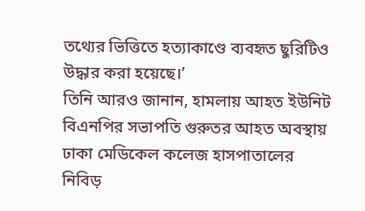তথ্যের ভিত্তিতে হত্যাকাণ্ডে ব্যবহৃত ছুরিটিও উদ্ধার করা হয়েছে।’
তিনি আরও জানান, হামলায় আহত ইউনিট বিএনপির সভাপতি গুরুতর আহত অবস্থায় ঢাকা মেডিকেল কলেজ হাসপাতালের নিবিড়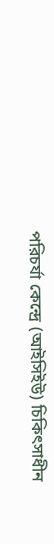পরিচর্যা কেন্দ্রে (আইসিইউ) চিকিৎসাধীন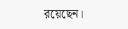রয়েছেন।